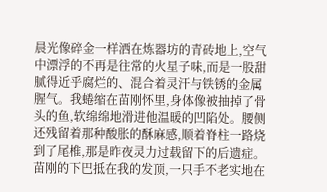晨光像碎金一样洒在炼器坊的青砖地上,空气中漂浮的不再是往常的火星子味,而是一股甜腻得近乎腐烂的、混合着灵汗与铁锈的金属腥气。我蜷缩在苗刚怀里,身体像被抽掉了骨头的鱼,软绵绵地滑进他温暖的凹陷处。腰侧还残留着那种酸胀的酥麻感,顺着脊柱一路烧到了尾椎,那是昨夜灵力过载留下的后遗症。
苗刚的下巴抵在我的发顶,一只手不老实地在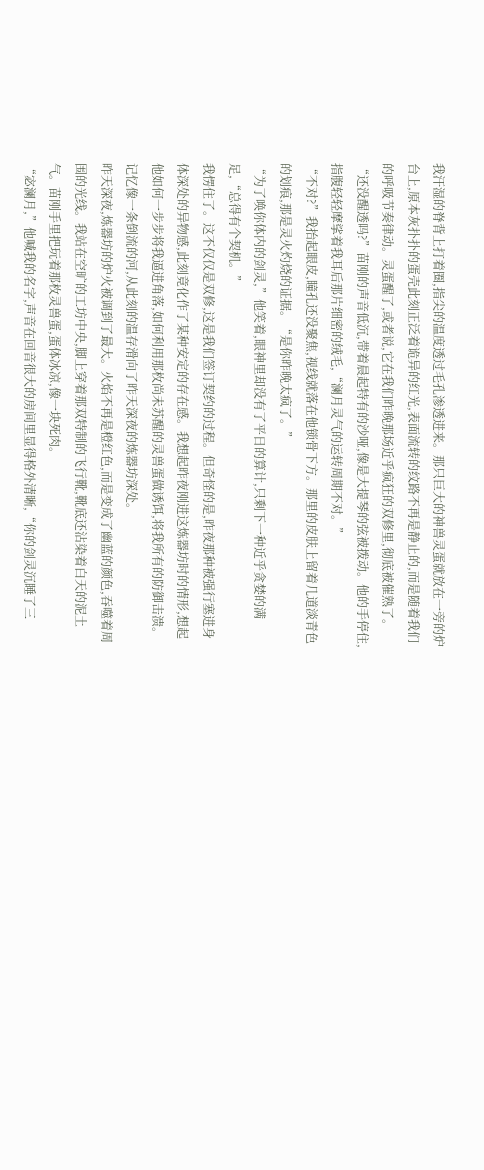我汗湿的脊背上打着圈,指尖的温度透过毛孔渗透进来。那只巨大的神兽灵蛋就放在一旁的炉台上,原本灰扑扑的蛋壳此刻正泛着诡异的红光,表面流转的纹路不再是静止的,而是随着我们的呼吸节奏律动。灵蛋醒了,或者说,它在我们昨晚那场近乎疯狂的双修里,彻底被催熟了。
“还没醒透吗?”苗刚的声音低沉,带着晨起特有的沙哑,像是大提琴的弦被拨动。他的手停住,指腹轻轻摩挲着我耳后那片细密的绒毛,“澜月灵气的运转周期不对。”
“不对?”我抬起眼皮,瞳孔还没聚焦,视线就落在他锁骨下方。那里的皮肤上留着几道淡青色的划痕,那是灵火灼烧的证据。“是你昨晚太疯了。”
“为了唤你体内的剑灵,”他笑着,眼神里却没有了平日的算计,只剩下一种近乎贪婪的满足,“总得有个契机。”
我愣住了。这不仅仅是双修,这是我们签订契约的过程。但奇怪的是,昨夜那种被强行塞进身体深处的异物感,此刻竟化作了某种安定的存在感。我想起昨夜刚进这炼器坊时的情形,想起他如何一步步将我逼进角落,如何利用那枚尚未苏醒的灵兽蛋做诱饵,将我所有的防御击溃。
记忆像一条倒流的河,从此刻的温存滑向了昨天深夜的炼器坊深处。
昨天深夜,炼器坊的炉火被调到了最大。火焰不再是橙红色,而是变成了幽蓝的颜色,吞噬着周围的光线。我站在空旷的工坊中央,脚上穿着那双特制的飞行靴,靴底还沾染着白天的泥土气。苗刚手里把玩着那枚灵兽蛋,蛋体冰凉,像一块死肉。
“宓澜月,”他喊我的名字,声音在回音很大的房间里显得格外清晰,“你的剑灵沉睡了三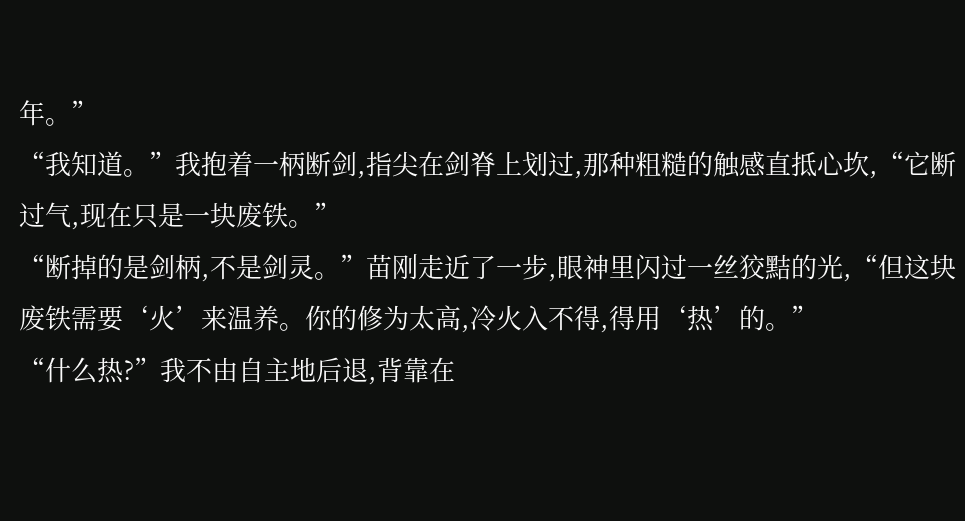年。”
“我知道。”我抱着一柄断剑,指尖在剑脊上划过,那种粗糙的触感直抵心坎,“它断过气,现在只是一块废铁。”
“断掉的是剑柄,不是剑灵。”苗刚走近了一步,眼神里闪过一丝狡黠的光,“但这块废铁需要‘火’来温养。你的修为太高,冷火入不得,得用‘热’的。”
“什么热?”我不由自主地后退,背靠在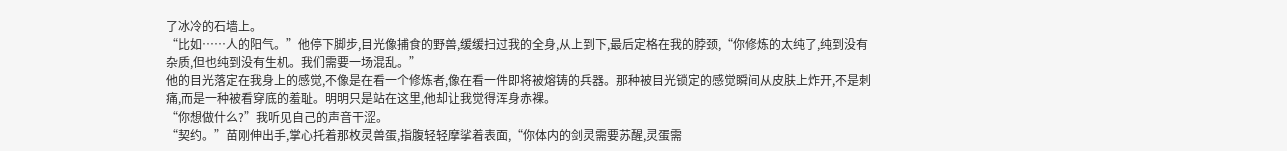了冰冷的石墙上。
“比如……人的阳气。”他停下脚步,目光像捕食的野兽,缓缓扫过我的全身,从上到下,最后定格在我的脖颈,“你修炼的太纯了,纯到没有杂质,但也纯到没有生机。我们需要一场混乱。”
他的目光落定在我身上的感觉,不像是在看一个修炼者,像在看一件即将被熔铸的兵器。那种被目光锁定的感觉瞬间从皮肤上炸开,不是刺痛,而是一种被看穿底的羞耻。明明只是站在这里,他却让我觉得浑身赤裸。
“你想做什么?”我听见自己的声音干涩。
“契约。”苗刚伸出手,掌心托着那枚灵兽蛋,指腹轻轻摩挲着表面,“你体内的剑灵需要苏醒,灵蛋需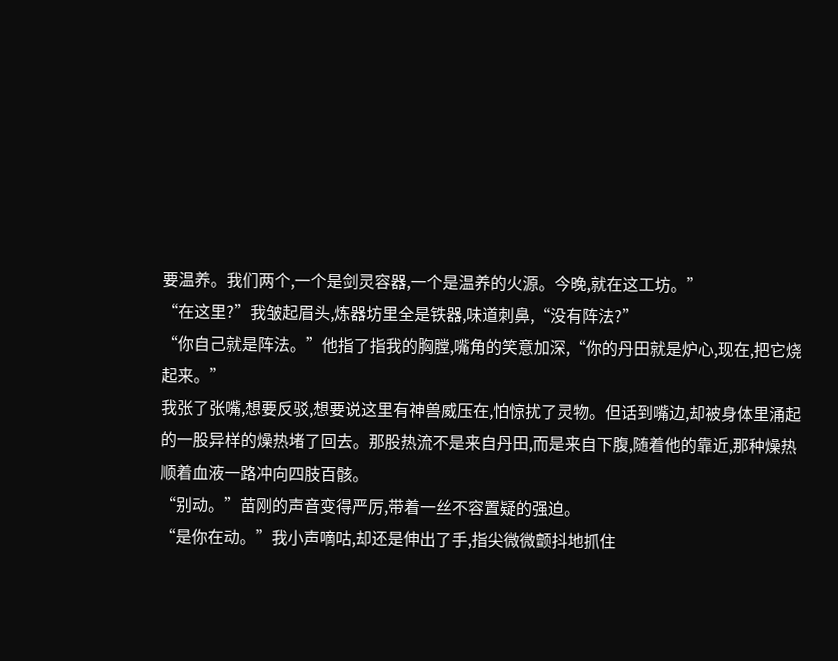要温养。我们两个,一个是剑灵容器,一个是温养的火源。今晚,就在这工坊。”
“在这里?”我皱起眉头,炼器坊里全是铁器,味道刺鼻,“没有阵法?”
“你自己就是阵法。”他指了指我的胸膛,嘴角的笑意加深,“你的丹田就是炉心,现在,把它烧起来。”
我张了张嘴,想要反驳,想要说这里有神兽威压在,怕惊扰了灵物。但话到嘴边,却被身体里涌起的一股异样的燥热堵了回去。那股热流不是来自丹田,而是来自下腹,随着他的靠近,那种燥热顺着血液一路冲向四肢百骸。
“别动。”苗刚的声音变得严厉,带着一丝不容置疑的强迫。
“是你在动。”我小声嘀咕,却还是伸出了手,指尖微微颤抖地抓住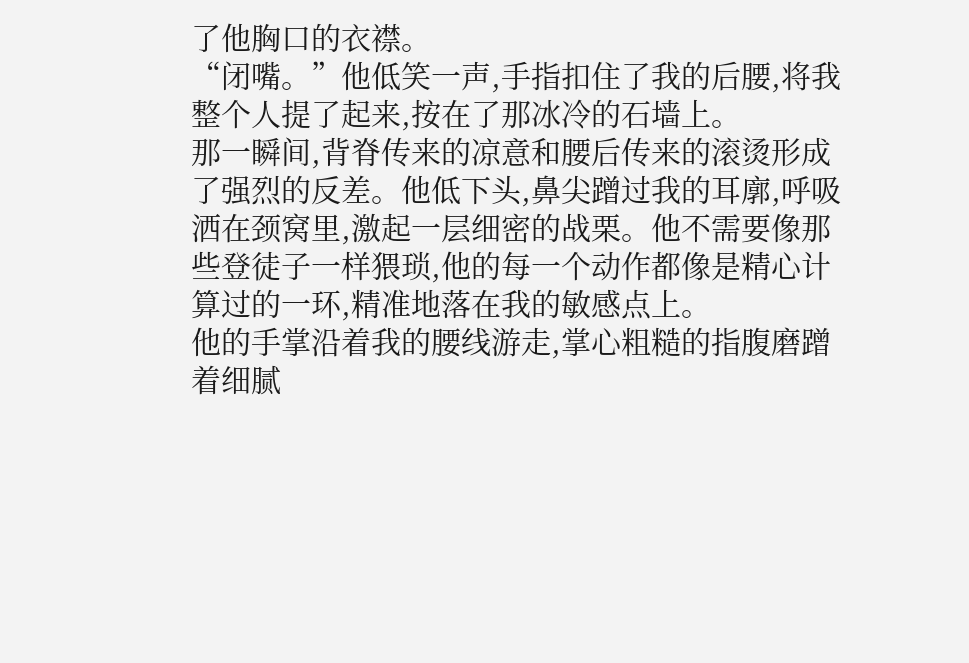了他胸口的衣襟。
“闭嘴。”他低笑一声,手指扣住了我的后腰,将我整个人提了起来,按在了那冰冷的石墙上。
那一瞬间,背脊传来的凉意和腰后传来的滚烫形成了强烈的反差。他低下头,鼻尖蹭过我的耳廓,呼吸洒在颈窝里,激起一层细密的战栗。他不需要像那些登徒子一样猥琐,他的每一个动作都像是精心计算过的一环,精准地落在我的敏感点上。
他的手掌沿着我的腰线游走,掌心粗糙的指腹磨蹭着细腻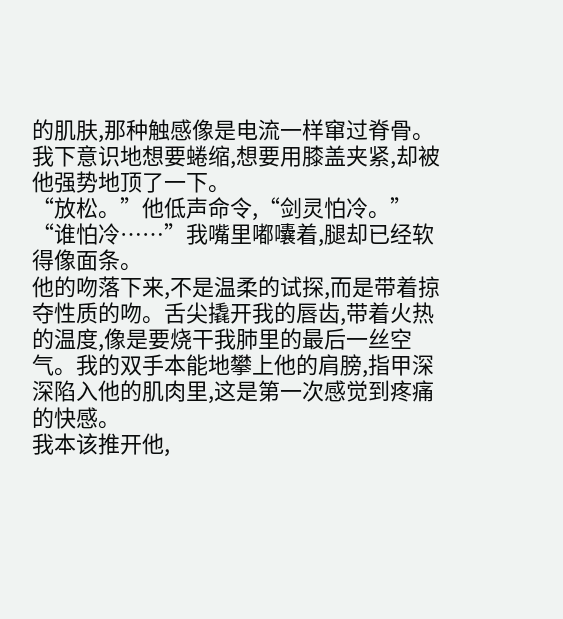的肌肤,那种触感像是电流一样窜过脊骨。我下意识地想要蜷缩,想要用膝盖夹紧,却被他强势地顶了一下。
“放松。”他低声命令,“剑灵怕冷。”
“谁怕冷……”我嘴里嘟囔着,腿却已经软得像面条。
他的吻落下来,不是温柔的试探,而是带着掠夺性质的吻。舌尖撬开我的唇齿,带着火热的温度,像是要烧干我肺里的最后一丝空气。我的双手本能地攀上他的肩膀,指甲深深陷入他的肌肉里,这是第一次感觉到疼痛的快感。
我本该推开他,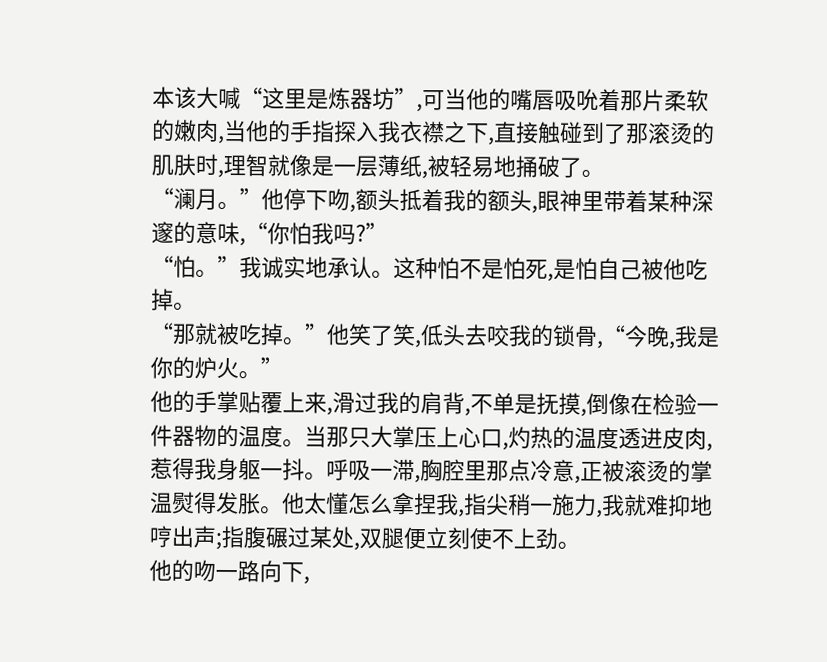本该大喊“这里是炼器坊”,可当他的嘴唇吸吮着那片柔软的嫩肉,当他的手指探入我衣襟之下,直接触碰到了那滚烫的肌肤时,理智就像是一层薄纸,被轻易地捅破了。
“澜月。”他停下吻,额头抵着我的额头,眼神里带着某种深邃的意味,“你怕我吗?”
“怕。”我诚实地承认。这种怕不是怕死,是怕自己被他吃掉。
“那就被吃掉。”他笑了笑,低头去咬我的锁骨,“今晚,我是你的炉火。”
他的手掌贴覆上来,滑过我的肩背,不单是抚摸,倒像在检验一件器物的温度。当那只大掌压上心口,灼热的温度透进皮肉,惹得我身躯一抖。呼吸一滞,胸腔里那点冷意,正被滚烫的掌温熨得发胀。他太懂怎么拿捏我,指尖稍一施力,我就难抑地哼出声;指腹碾过某处,双腿便立刻使不上劲。
他的吻一路向下,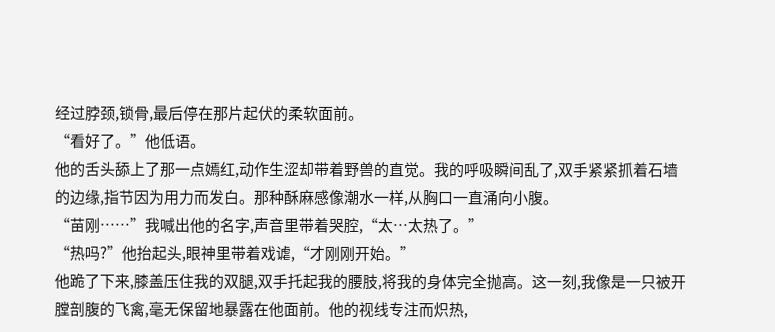经过脖颈,锁骨,最后停在那片起伏的柔软面前。
“看好了。”他低语。
他的舌头舔上了那一点嫣红,动作生涩却带着野兽的直觉。我的呼吸瞬间乱了,双手紧紧抓着石墙的边缘,指节因为用力而发白。那种酥麻感像潮水一样,从胸口一直涌向小腹。
“苗刚……”我喊出他的名字,声音里带着哭腔,“太…太热了。”
“热吗?”他抬起头,眼神里带着戏谑,“才刚刚开始。”
他跪了下来,膝盖压住我的双腿,双手托起我的腰肢,将我的身体完全抛高。这一刻,我像是一只被开膛剖腹的飞禽,毫无保留地暴露在他面前。他的视线专注而炽热,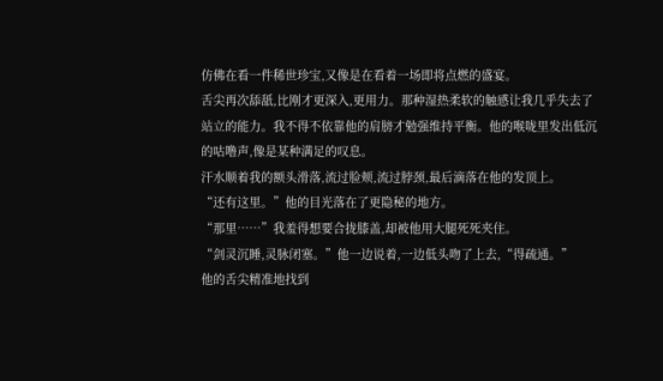仿佛在看一件稀世珍宝,又像是在看着一场即将点燃的盛宴。
舌尖再次舔舐,比刚才更深入,更用力。那种湿热柔软的触感让我几乎失去了站立的能力。我不得不依靠他的肩膀才勉强维持平衡。他的喉咙里发出低沉的咕噜声,像是某种满足的叹息。
汗水顺着我的额头滑落,流过脸颊,流过脖颈,最后滴落在他的发顶上。
“还有这里。”他的目光落在了更隐秘的地方。
“那里……”我羞得想要合拢膝盖,却被他用大腿死死夹住。
“剑灵沉睡,灵脉闭塞。”他一边说着,一边低头吻了上去,“得疏通。”
他的舌尖精准地找到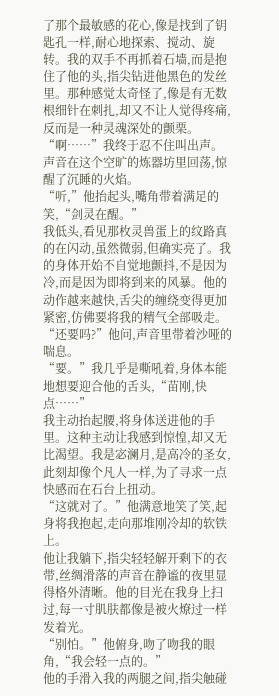了那个最敏感的花心,像是找到了钥匙孔一样,耐心地探索、搅动、旋转。我的双手不再抓着石墙,而是抱住了他的头,指尖钻进他黑色的发丝里。那种感觉太奇怪了,像是有无数根细针在刺扎,却又不让人觉得疼痛,反而是一种灵魂深处的颤栗。
“啊……”我终于忍不住叫出声。
声音在这个空旷的炼器坊里回荡,惊醒了沉睡的火焰。
“听,”他抬起头,嘴角带着满足的笑,“剑灵在醒。”
我低头,看见那枚灵兽蛋上的纹路真的在闪动,虽然微弱,但确实亮了。我的身体开始不自觉地颤抖,不是因为冷,而是因为即将到来的风暴。他的动作越来越快,舌尖的缠绕变得更加紧密,仿佛要将我的精气全部吸走。
“还要吗?”他问,声音里带着沙哑的喘息。
“要。”我几乎是嘶吼着,身体本能地想要迎合他的舌头,“苗刚,快点……”
我主动抬起腰,将身体送进他的手里。这种主动让我感到惊惶,却又无比渴望。我是宓澜月,是高冷的圣女,此刻却像个凡人一样,为了寻求一点快感而在石台上扭动。
“这就对了。”他满意地笑了笑,起身将我抱起,走向那堆刚冷却的软铁上。
他让我躺下,指尖轻轻解开剩下的衣带,丝绸滑落的声音在静谧的夜里显得格外清晰。他的目光在我身上扫过,每一寸肌肤都像是被火燎过一样发着光。
“别怕。”他俯身,吻了吻我的眼角,“我会轻一点的。”
他的手滑入我的两腿之间,指尖触碰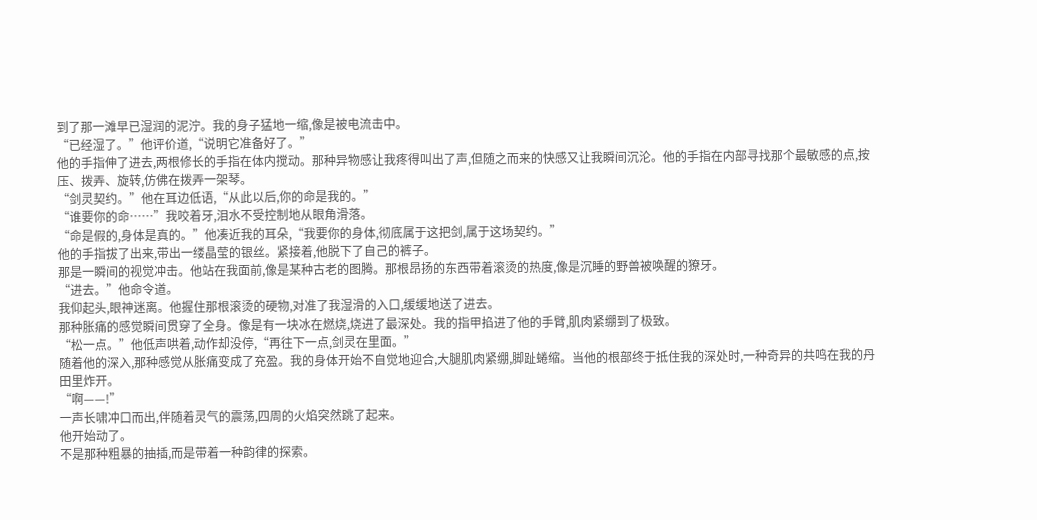到了那一滩早已湿润的泥泞。我的身子猛地一缩,像是被电流击中。
“已经湿了。”他评价道,“说明它准备好了。”
他的手指伸了进去,两根修长的手指在体内搅动。那种异物感让我疼得叫出了声,但随之而来的快感又让我瞬间沉沦。他的手指在内部寻找那个最敏感的点,按压、拨弄、旋转,仿佛在拨弄一架琴。
“剑灵契约。”他在耳边低语,“从此以后,你的命是我的。”
“谁要你的命……”我咬着牙,泪水不受控制地从眼角滑落。
“命是假的,身体是真的。”他凑近我的耳朵,“我要你的身体,彻底属于这把剑,属于这场契约。”
他的手指拔了出来,带出一缕晶莹的银丝。紧接着,他脱下了自己的裤子。
那是一瞬间的视觉冲击。他站在我面前,像是某种古老的图腾。那根昂扬的东西带着滚烫的热度,像是沉睡的野兽被唤醒的獠牙。
“进去。”他命令道。
我仰起头,眼神迷离。他握住那根滚烫的硬物,对准了我湿滑的入口,缓缓地送了进去。
那种胀痛的感觉瞬间贯穿了全身。像是有一块冰在燃烧,烧进了最深处。我的指甲掐进了他的手臂,肌肉紧绷到了极致。
“松一点。”他低声哄着,动作却没停,“再往下一点,剑灵在里面。”
随着他的深入,那种感觉从胀痛变成了充盈。我的身体开始不自觉地迎合,大腿肌肉紧绷,脚趾蜷缩。当他的根部终于抵住我的深处时,一种奇异的共鸣在我的丹田里炸开。
“啊——!”
一声长啸冲口而出,伴随着灵气的震荡,四周的火焰突然跳了起来。
他开始动了。
不是那种粗暴的抽插,而是带着一种韵律的探索。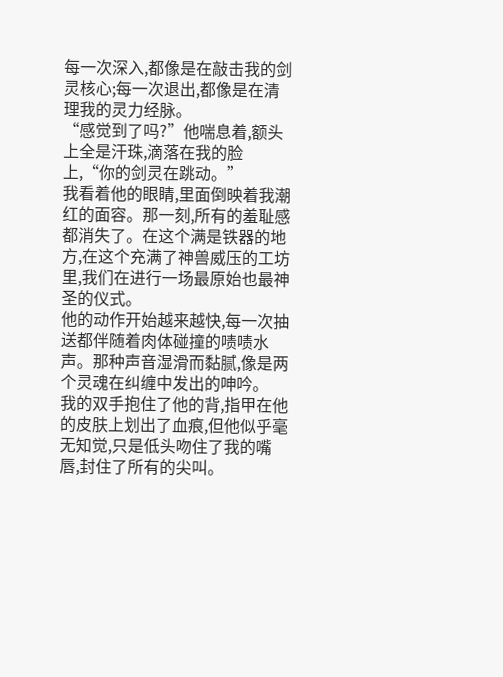每一次深入,都像是在敲击我的剑灵核心;每一次退出,都像是在清理我的灵力经脉。
“感觉到了吗?”他喘息着,额头上全是汗珠,滴落在我的脸上,“你的剑灵在跳动。”
我看着他的眼睛,里面倒映着我潮红的面容。那一刻,所有的羞耻感都消失了。在这个满是铁器的地方,在这个充满了神兽威压的工坊里,我们在进行一场最原始也最神圣的仪式。
他的动作开始越来越快,每一次抽送都伴随着肉体碰撞的啧啧水声。那种声音湿滑而黏腻,像是两个灵魂在纠缠中发出的呻吟。
我的双手抱住了他的背,指甲在他的皮肤上划出了血痕,但他似乎毫无知觉,只是低头吻住了我的嘴唇,封住了所有的尖叫。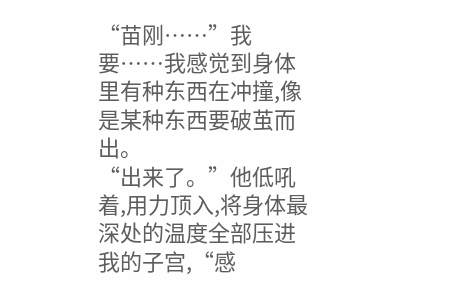“苗刚……”我要……我感觉到身体里有种东西在冲撞,像是某种东西要破茧而出。
“出来了。”他低吼着,用力顶入,将身体最深处的温度全部压进我的子宫,“感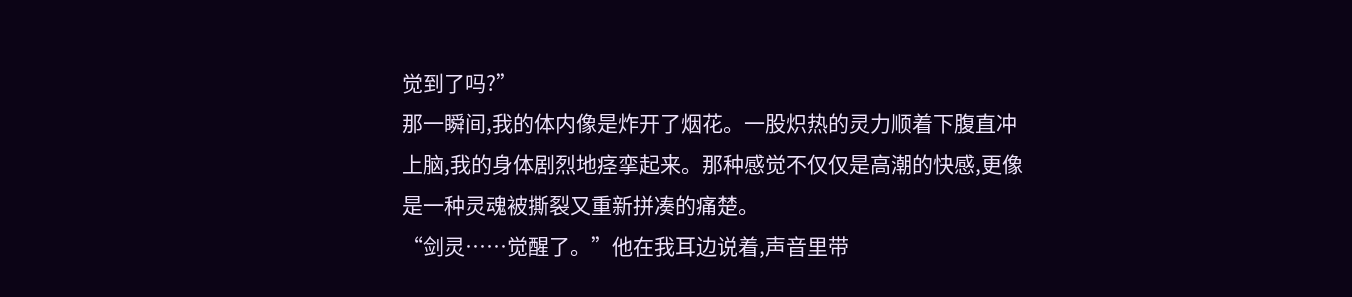觉到了吗?”
那一瞬间,我的体内像是炸开了烟花。一股炽热的灵力顺着下腹直冲上脑,我的身体剧烈地痉挛起来。那种感觉不仅仅是高潮的快感,更像是一种灵魂被撕裂又重新拼凑的痛楚。
“剑灵……觉醒了。”他在我耳边说着,声音里带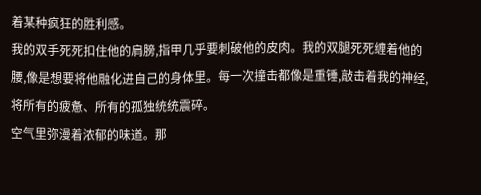着某种疯狂的胜利感。
我的双手死死扣住他的肩膀,指甲几乎要刺破他的皮肉。我的双腿死死缠着他的腰,像是想要将他融化进自己的身体里。每一次撞击都像是重锤,敲击着我的神经,将所有的疲惫、所有的孤独统统震碎。
空气里弥漫着浓郁的味道。那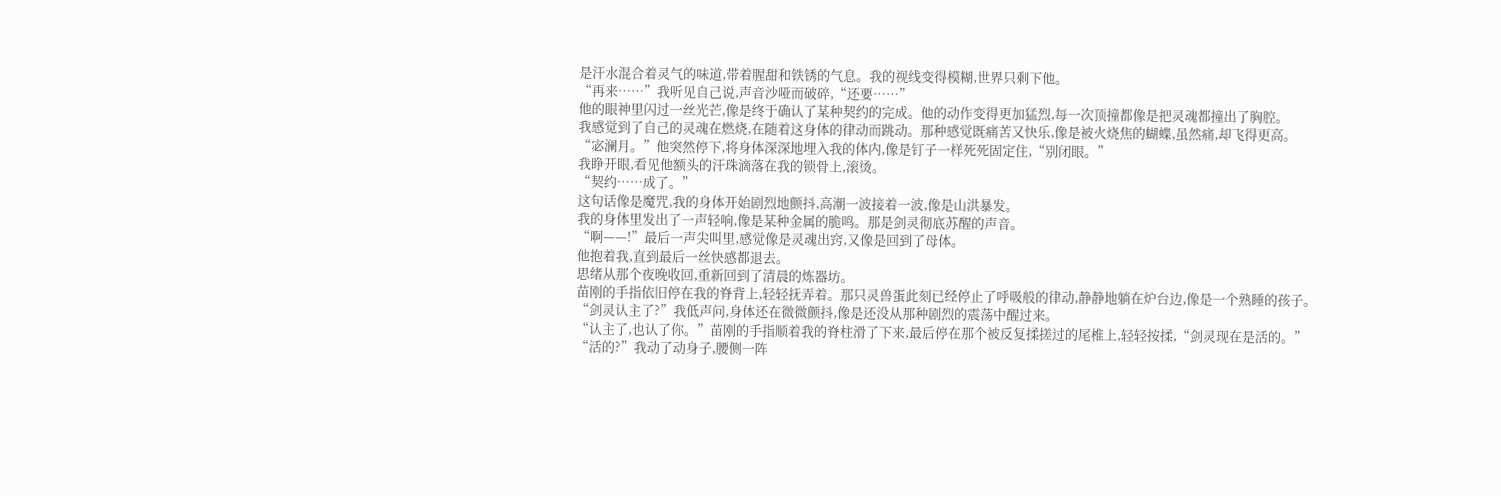是汗水混合着灵气的味道,带着腥甜和铁锈的气息。我的视线变得模糊,世界只剩下他。
“再来……”我听见自己说,声音沙哑而破碎,“还要……”
他的眼神里闪过一丝光芒,像是终于确认了某种契约的完成。他的动作变得更加猛烈,每一次顶撞都像是把灵魂都撞出了胸腔。
我感觉到了自己的灵魂在燃烧,在随着这身体的律动而跳动。那种感觉既痛苦又快乐,像是被火烧焦的蝴蝶,虽然痛,却飞得更高。
“宓澜月。”他突然停下,将身体深深地埋入我的体内,像是钉子一样死死固定住,“别闭眼。”
我睁开眼,看见他额头的汗珠滴落在我的锁骨上,滚烫。
“契约……成了。”
这句话像是魔咒,我的身体开始剧烈地颤抖,高潮一波接着一波,像是山洪暴发。
我的身体里发出了一声轻响,像是某种金属的脆鸣。那是剑灵彻底苏醒的声音。
“啊——!”最后一声尖叫里,感觉像是灵魂出窍,又像是回到了母体。
他抱着我,直到最后一丝快感都退去。
思绪从那个夜晚收回,重新回到了清晨的炼器坊。
苗刚的手指依旧停在我的脊背上,轻轻抚弄着。那只灵兽蛋此刻已经停止了呼吸般的律动,静静地躺在炉台边,像是一个熟睡的孩子。
“剑灵认主了?”我低声问,身体还在微微颤抖,像是还没从那种剧烈的震荡中醒过来。
“认主了,也认了你。”苗刚的手指顺着我的脊柱滑了下来,最后停在那个被反复揉搓过的尾椎上,轻轻按揉,“剑灵现在是活的。”
“活的?”我动了动身子,腰侧一阵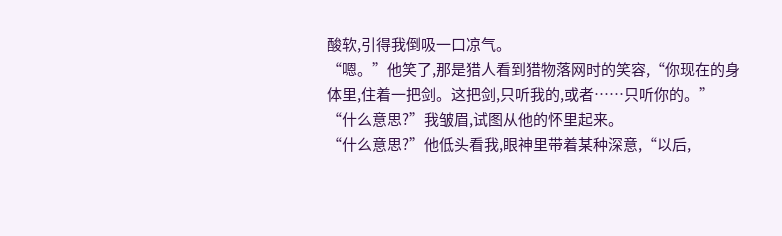酸软,引得我倒吸一口凉气。
“嗯。”他笑了,那是猎人看到猎物落网时的笑容,“你现在的身体里,住着一把剑。这把剑,只听我的,或者……只听你的。”
“什么意思?”我皱眉,试图从他的怀里起来。
“什么意思?”他低头看我,眼神里带着某种深意,“以后,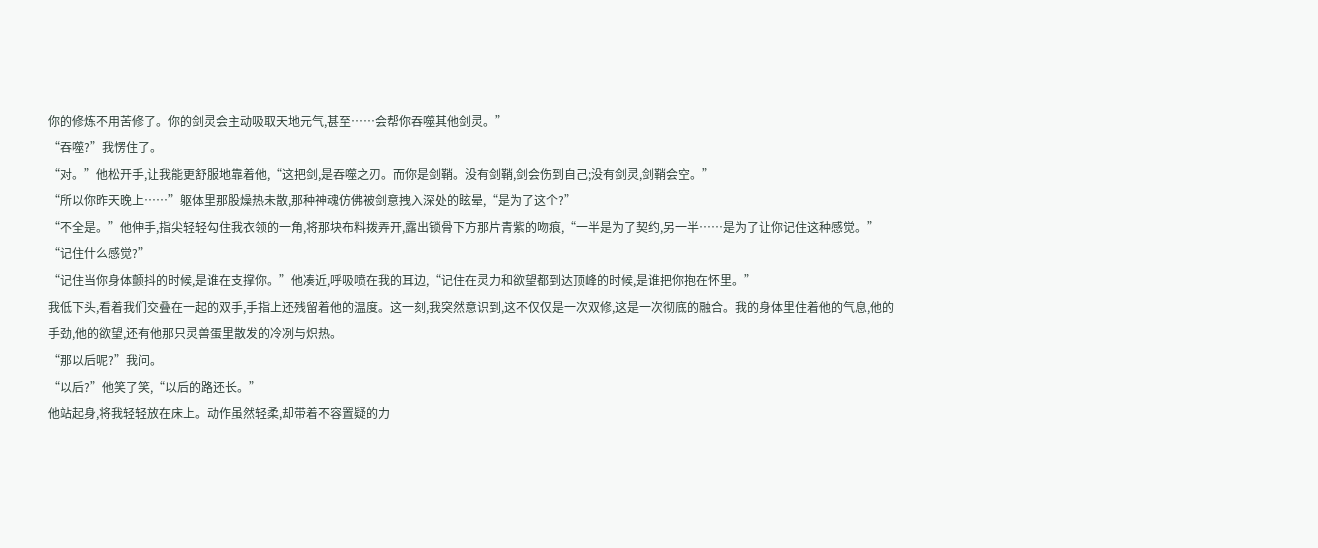你的修炼不用苦修了。你的剑灵会主动吸取天地元气,甚至……会帮你吞噬其他剑灵。”
“吞噬?”我愣住了。
“对。”他松开手,让我能更舒服地靠着他,“这把剑,是吞噬之刃。而你是剑鞘。没有剑鞘,剑会伤到自己;没有剑灵,剑鞘会空。”
“所以你昨天晚上……”躯体里那股燥热未散,那种神魂仿佛被剑意拽入深处的眩晕,“是为了这个?”
“不全是。”他伸手,指尖轻轻勾住我衣领的一角,将那块布料拨弄开,露出锁骨下方那片青紫的吻痕,“一半是为了契约,另一半……是为了让你记住这种感觉。”
“记住什么感觉?”
“记住当你身体颤抖的时候,是谁在支撑你。”他凑近,呼吸喷在我的耳边,“记住在灵力和欲望都到达顶峰的时候,是谁把你抱在怀里。”
我低下头,看着我们交叠在一起的双手,手指上还残留着他的温度。这一刻,我突然意识到,这不仅仅是一次双修,这是一次彻底的融合。我的身体里住着他的气息,他的手劲,他的欲望,还有他那只灵兽蛋里散发的冷冽与炽热。
“那以后呢?”我问。
“以后?”他笑了笑,“以后的路还长。”
他站起身,将我轻轻放在床上。动作虽然轻柔,却带着不容置疑的力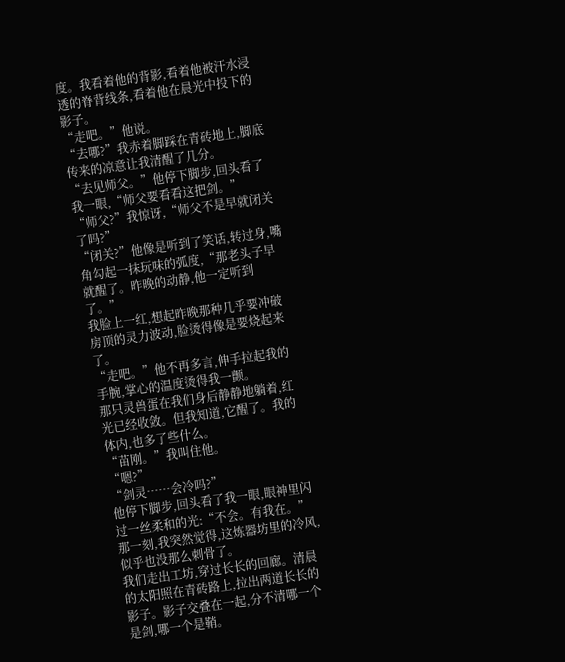度。我看着他的背影,看着他被汗水浸透的脊背线条,看着他在晨光中投下的影子。
“走吧。”他说。
“去哪?”我赤着脚踩在青砖地上,脚底传来的凉意让我清醒了几分。
“去见师父。”他停下脚步,回头看了我一眼,“师父要看看这把剑。”
“师父?”我惊讶,“师父不是早就闭关了吗?”
“闭关?”他像是听到了笑话,转过身,嘴角勾起一抹玩味的弧度,“那老头子早就醒了。昨晚的动静,他一定听到了。”
我脸上一红,想起昨晚那种几乎要冲破房顶的灵力波动,脸烫得像是要烧起来了。
“走吧。”他不再多言,伸手拉起我的手腕,掌心的温度烫得我一颤。
那只灵兽蛋在我们身后静静地躺着,红光已经收敛。但我知道,它醒了。我的体内,也多了些什么。
“苗刚。”我叫住他。
“嗯?”
“剑灵……会冷吗?”
他停下脚步,回头看了我一眼,眼神里闪过一丝柔和的光:“不会。有我在。”
那一刻,我突然觉得,这炼器坊里的冷风,似乎也没那么刺骨了。
我们走出工坊,穿过长长的回廊。清晨的太阳照在青砖路上,拉出两道长长的影子。影子交叠在一起,分不清哪一个是剑,哪一个是鞘。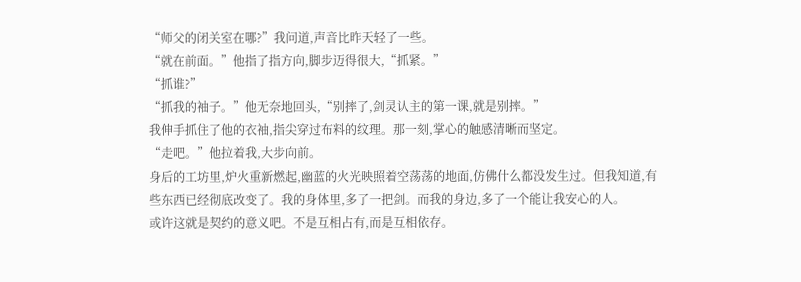“师父的闭关室在哪?”我问道,声音比昨天轻了一些。
“就在前面。”他指了指方向,脚步迈得很大,“抓紧。”
“抓谁?”
“抓我的袖子。”他无奈地回头,“别摔了,剑灵认主的第一课,就是别摔。”
我伸手抓住了他的衣袖,指尖穿过布料的纹理。那一刻,掌心的触感清晰而坚定。
“走吧。”他拉着我,大步向前。
身后的工坊里,炉火重新燃起,幽蓝的火光映照着空荡荡的地面,仿佛什么都没发生过。但我知道,有些东西已经彻底改变了。我的身体里,多了一把剑。而我的身边,多了一个能让我安心的人。
或许这就是契约的意义吧。不是互相占有,而是互相依存。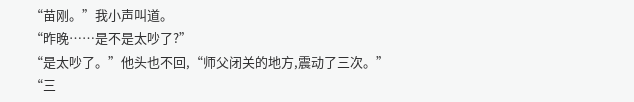“苗刚。”我小声叫道。
“昨晚……是不是太吵了?”
“是太吵了。”他头也不回,“师父闭关的地方,震动了三次。”
“三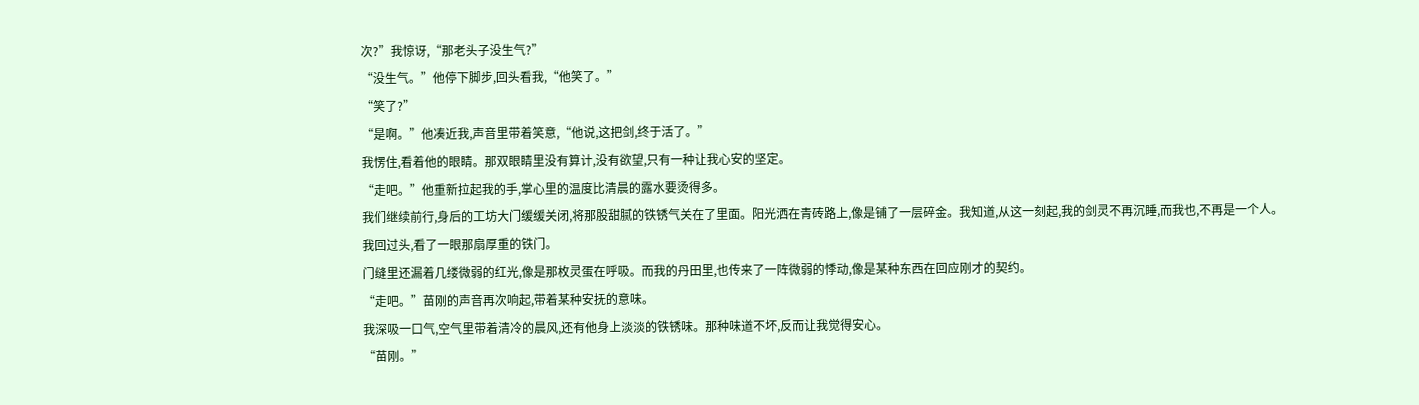次?”我惊讶,“那老头子没生气?”
“没生气。”他停下脚步,回头看我,“他笑了。”
“笑了?”
“是啊。”他凑近我,声音里带着笑意,“他说,这把剑,终于活了。”
我愣住,看着他的眼睛。那双眼睛里没有算计,没有欲望,只有一种让我心安的坚定。
“走吧。”他重新拉起我的手,掌心里的温度比清晨的露水要烫得多。
我们继续前行,身后的工坊大门缓缓关闭,将那股甜腻的铁锈气关在了里面。阳光洒在青砖路上,像是铺了一层碎金。我知道,从这一刻起,我的剑灵不再沉睡,而我也,不再是一个人。
我回过头,看了一眼那扇厚重的铁门。
门缝里还漏着几缕微弱的红光,像是那枚灵蛋在呼吸。而我的丹田里,也传来了一阵微弱的悸动,像是某种东西在回应刚才的契约。
“走吧。”苗刚的声音再次响起,带着某种安抚的意味。
我深吸一口气,空气里带着清冷的晨风,还有他身上淡淡的铁锈味。那种味道不坏,反而让我觉得安心。
“苗刚。”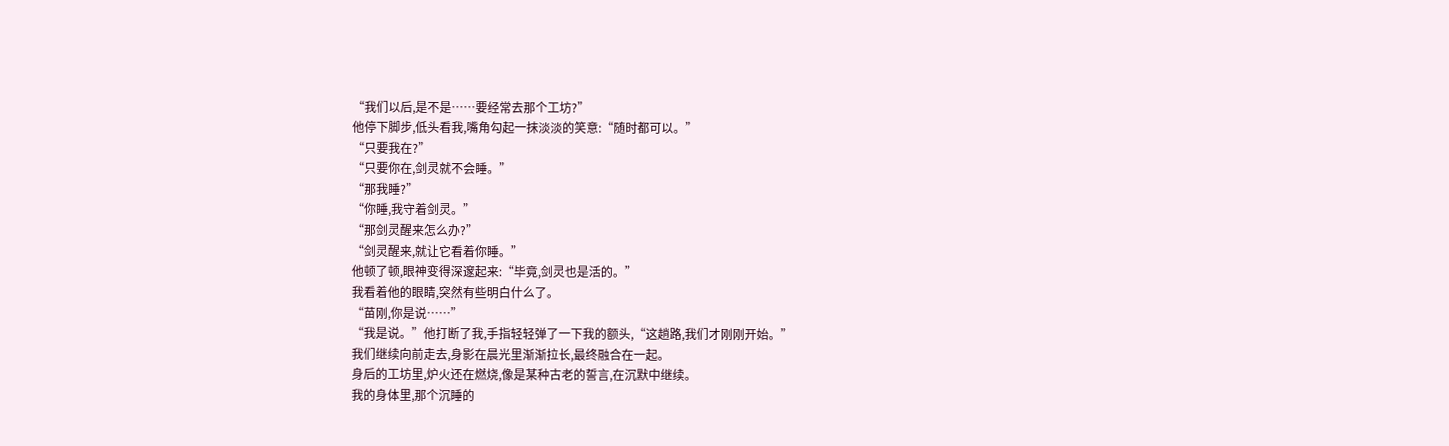“我们以后,是不是……要经常去那个工坊?”
他停下脚步,低头看我,嘴角勾起一抹淡淡的笑意:“随时都可以。”
“只要我在?”
“只要你在,剑灵就不会睡。”
“那我睡?”
“你睡,我守着剑灵。”
“那剑灵醒来怎么办?”
“剑灵醒来,就让它看着你睡。”
他顿了顿,眼神变得深邃起来:“毕竟,剑灵也是活的。”
我看着他的眼睛,突然有些明白什么了。
“苗刚,你是说……”
“我是说。”他打断了我,手指轻轻弹了一下我的额头,“这趟路,我们才刚刚开始。”
我们继续向前走去,身影在晨光里渐渐拉长,最终融合在一起。
身后的工坊里,炉火还在燃烧,像是某种古老的誓言,在沉默中继续。
我的身体里,那个沉睡的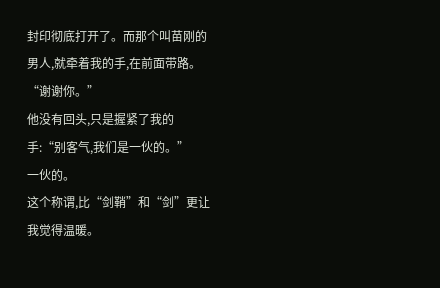封印彻底打开了。而那个叫苗刚的男人,就牵着我的手,在前面带路。
“谢谢你。”
他没有回头,只是握紧了我的手:“别客气,我们是一伙的。”
一伙的。
这个称谓,比“剑鞘”和“剑”更让我觉得温暖。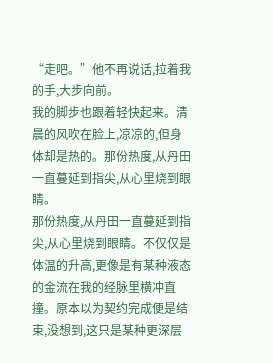“走吧。”他不再说话,拉着我的手,大步向前。
我的脚步也跟着轻快起来。清晨的风吹在脸上,凉凉的,但身体却是热的。那份热度,从丹田一直蔓延到指尖,从心里烧到眼睛。
那份热度,从丹田一直蔓延到指尖,从心里烧到眼睛。不仅仅是体温的升高,更像是有某种液态的金流在我的经脉里横冲直撞。原本以为契约完成便是结束,没想到,这只是某种更深层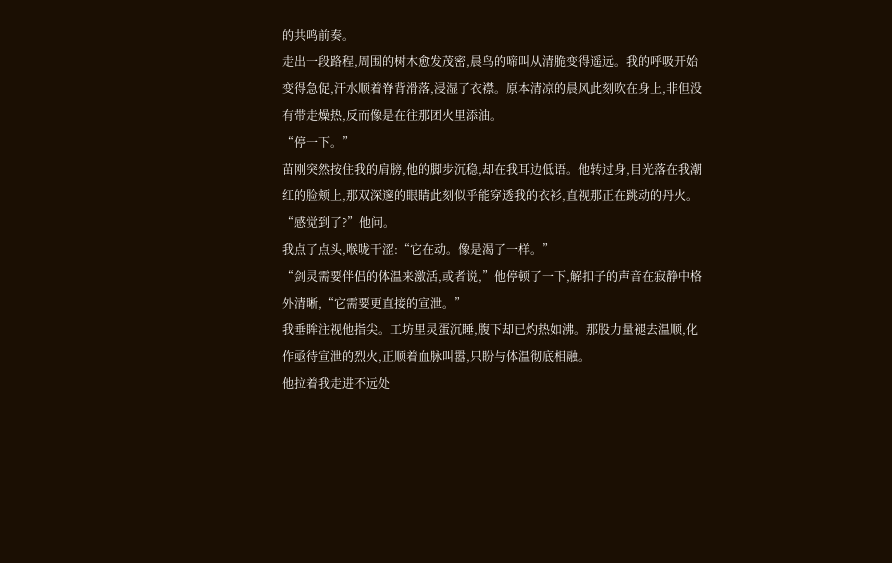的共鸣前奏。
走出一段路程,周围的树木愈发茂密,晨鸟的啼叫从清脆变得遥远。我的呼吸开始变得急促,汗水顺着脊背滑落,浸湿了衣襟。原本清凉的晨风此刻吹在身上,非但没有带走燥热,反而像是在往那团火里添油。
“停一下。”
苗刚突然按住我的肩膀,他的脚步沉稳,却在我耳边低语。他转过身,目光落在我潮红的脸颊上,那双深邃的眼睛此刻似乎能穿透我的衣衫,直视那正在跳动的丹火。
“感觉到了?”他问。
我点了点头,喉咙干涩:“它在动。像是渴了一样。”
“剑灵需要伴侣的体温来激活,或者说,”他停顿了一下,解扣子的声音在寂静中格外清晰,“它需要更直接的宣泄。”
我垂眸注视他指尖。工坊里灵蛋沉睡,腹下却已灼热如沸。那股力量褪去温顺,化作亟待宣泄的烈火,正顺着血脉叫嚣,只盼与体温彻底相融。
他拉着我走进不远处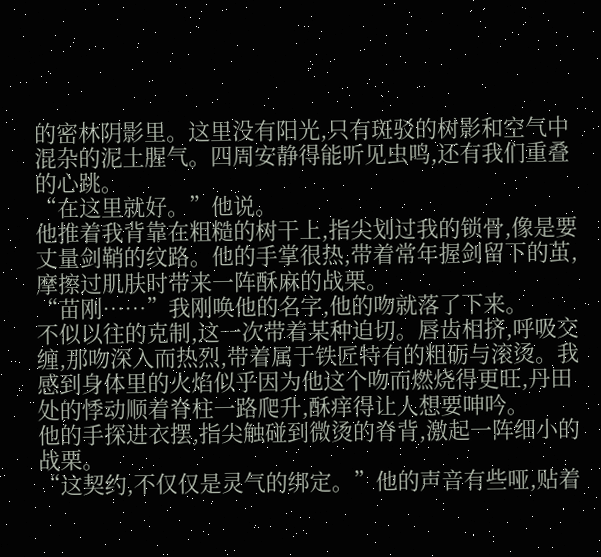的密林阴影里。这里没有阳光,只有斑驳的树影和空气中混杂的泥土腥气。四周安静得能听见虫鸣,还有我们重叠的心跳。
“在这里就好。”他说。
他推着我背靠在粗糙的树干上,指尖划过我的锁骨,像是要丈量剑鞘的纹路。他的手掌很热,带着常年握剑留下的茧,摩擦过肌肤时带来一阵酥麻的战栗。
“苗刚……”我刚唤他的名字,他的吻就落了下来。
不似以往的克制,这一次带着某种迫切。唇齿相挤,呼吸交缠,那吻深入而热烈,带着属于铁匠特有的粗砺与滚烫。我感到身体里的火焰似乎因为他这个吻而燃烧得更旺,丹田处的悸动顺着脊柱一路爬升,酥痒得让人想要呻吟。
他的手探进衣摆,指尖触碰到微烫的脊背,激起一阵细小的战栗。
“这契约,不仅仅是灵气的绑定。”他的声音有些哑,贴着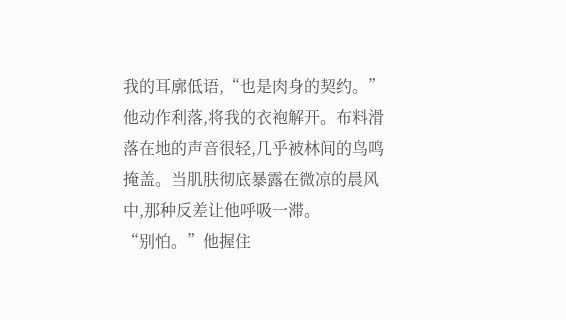我的耳廓低语,“也是肉身的契约。”
他动作利落,将我的衣袍解开。布料滑落在地的声音很轻,几乎被林间的鸟鸣掩盖。当肌肤彻底暴露在微凉的晨风中,那种反差让他呼吸一滞。
“别怕。”他握住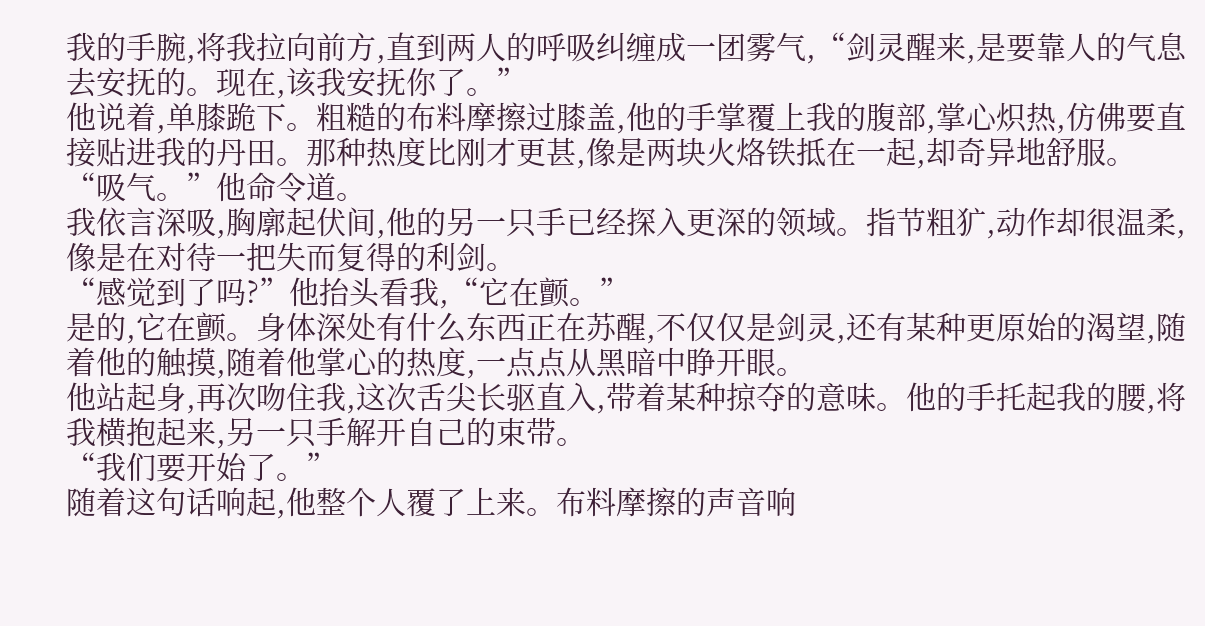我的手腕,将我拉向前方,直到两人的呼吸纠缠成一团雾气,“剑灵醒来,是要靠人的气息去安抚的。现在,该我安抚你了。”
他说着,单膝跪下。粗糙的布料摩擦过膝盖,他的手掌覆上我的腹部,掌心炽热,仿佛要直接贴进我的丹田。那种热度比刚才更甚,像是两块火烙铁抵在一起,却奇异地舒服。
“吸气。”他命令道。
我依言深吸,胸廓起伏间,他的另一只手已经探入更深的领域。指节粗犷,动作却很温柔,像是在对待一把失而复得的利剑。
“感觉到了吗?”他抬头看我,“它在颤。”
是的,它在颤。身体深处有什么东西正在苏醒,不仅仅是剑灵,还有某种更原始的渴望,随着他的触摸,随着他掌心的热度,一点点从黑暗中睁开眼。
他站起身,再次吻住我,这次舌尖长驱直入,带着某种掠夺的意味。他的手托起我的腰,将我横抱起来,另一只手解开自己的束带。
“我们要开始了。”
随着这句话响起,他整个人覆了上来。布料摩擦的声音响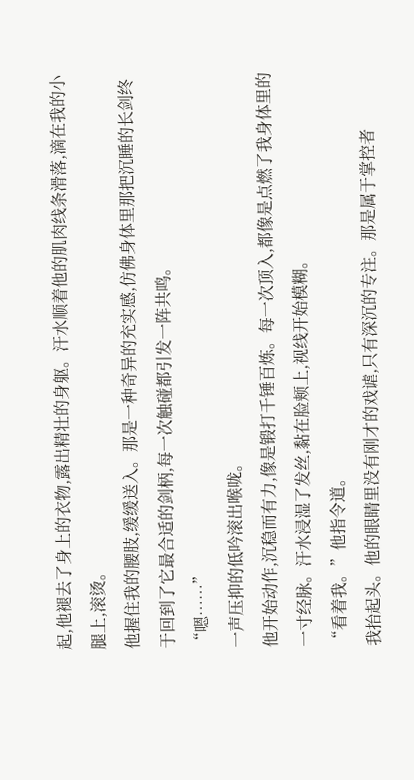起,他褪去了身上的衣物,露出精壮的身躯。汗水顺着他的肌肉线条滑落,滴在我的小腿上,滚烫。
他握住我的腰肢,缓缓送入。那是一种奇异的充实感,仿佛身体里那把沉睡的长剑终于回到了它最合适的剑柄,每一次触碰都引发一阵共鸣。
“嗯……”
一声压抑的低吟滚出喉咙。
他开始动作,沉稳而有力,像是锻打千锤百炼。每一次顶入,都像是点燃了我身体里的一寸经脉。汗水浸湿了发丝,黏在脸颊上,视线开始模糊。
“看着我。”他指令道。
我抬起头。他的眼睛里没有刚才的戏谑,只有深沉的专注。那是属于掌控者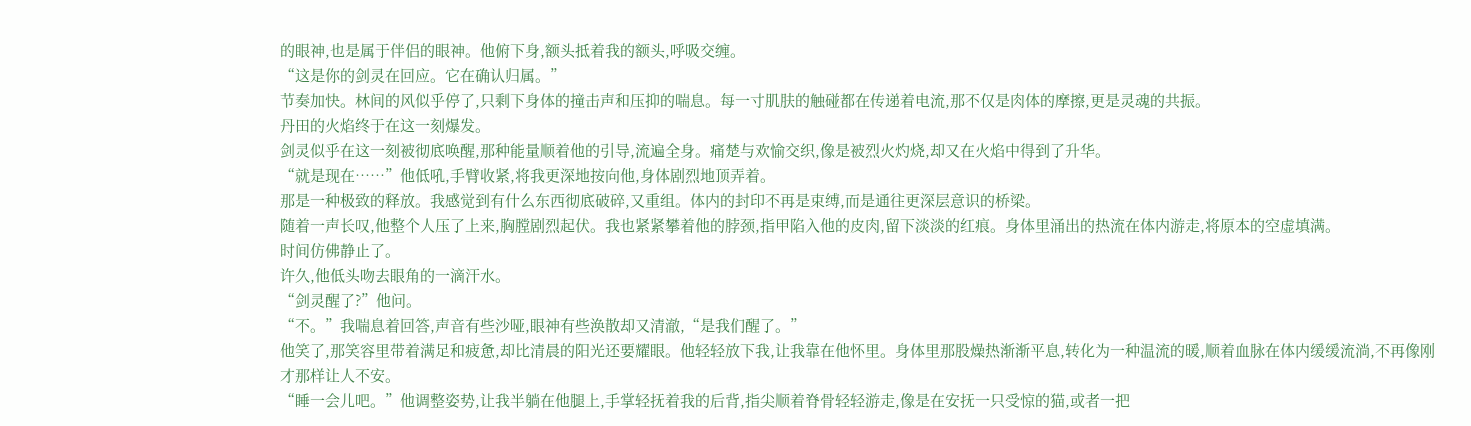的眼神,也是属于伴侣的眼神。他俯下身,额头抵着我的额头,呼吸交缠。
“这是你的剑灵在回应。它在确认归属。”
节奏加快。林间的风似乎停了,只剩下身体的撞击声和压抑的喘息。每一寸肌肤的触碰都在传递着电流,那不仅是肉体的摩擦,更是灵魂的共振。
丹田的火焰终于在这一刻爆发。
剑灵似乎在这一刻被彻底唤醒,那种能量顺着他的引导,流遍全身。痛楚与欢愉交织,像是被烈火灼烧,却又在火焰中得到了升华。
“就是现在……”他低吼,手臂收紧,将我更深地按向他,身体剧烈地顶弄着。
那是一种极致的释放。我感觉到有什么东西彻底破碎,又重组。体内的封印不再是束缚,而是通往更深层意识的桥梁。
随着一声长叹,他整个人压了上来,胸膛剧烈起伏。我也紧紧攀着他的脖颈,指甲陷入他的皮肉,留下淡淡的红痕。身体里涌出的热流在体内游走,将原本的空虚填满。
时间仿佛静止了。
许久,他低头吻去眼角的一滴汗水。
“剑灵醒了?”他问。
“不。”我喘息着回答,声音有些沙哑,眼神有些涣散却又清澈,“是我们醒了。”
他笑了,那笑容里带着满足和疲惫,却比清晨的阳光还要耀眼。他轻轻放下我,让我靠在他怀里。身体里那股燥热渐渐平息,转化为一种温流的暖,顺着血脉在体内缓缓流淌,不再像刚才那样让人不安。
“睡一会儿吧。”他调整姿势,让我半躺在他腿上,手掌轻抚着我的后背,指尖顺着脊骨轻轻游走,像是在安抚一只受惊的猫,或者一把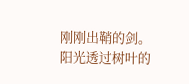刚刚出鞘的剑。
阳光透过树叶的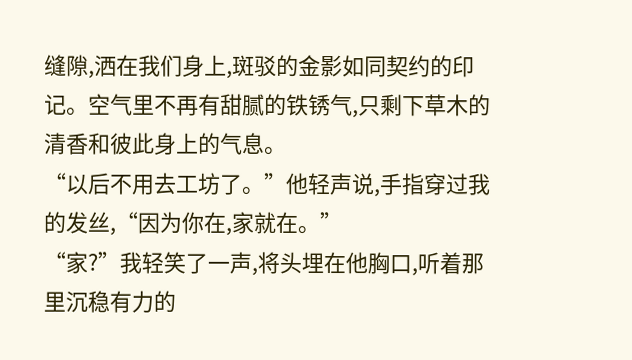缝隙,洒在我们身上,斑驳的金影如同契约的印记。空气里不再有甜腻的铁锈气,只剩下草木的清香和彼此身上的气息。
“以后不用去工坊了。”他轻声说,手指穿过我的发丝,“因为你在,家就在。”
“家?”我轻笑了一声,将头埋在他胸口,听着那里沉稳有力的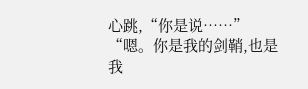心跳,“你是说……”
“嗯。你是我的剑鞘,也是我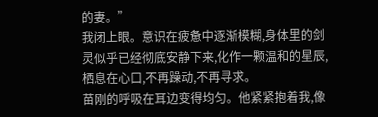的妻。”
我闭上眼。意识在疲惫中逐渐模糊,身体里的剑灵似乎已经彻底安静下来,化作一颗温和的星辰,栖息在心口,不再躁动,不再寻求。
苗刚的呼吸在耳边变得均匀。他紧紧抱着我,像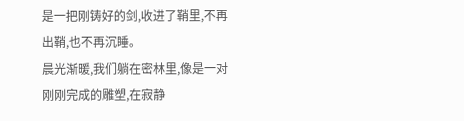是一把刚铸好的剑,收进了鞘里,不再出鞘,也不再沉睡。
晨光渐暖,我们躺在密林里,像是一对刚刚完成的雕塑,在寂静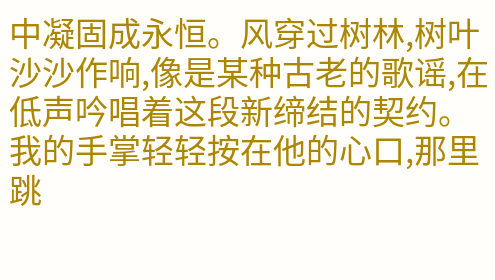中凝固成永恒。风穿过树林,树叶沙沙作响,像是某种古老的歌谣,在低声吟唱着这段新缔结的契约。
我的手掌轻轻按在他的心口,那里跳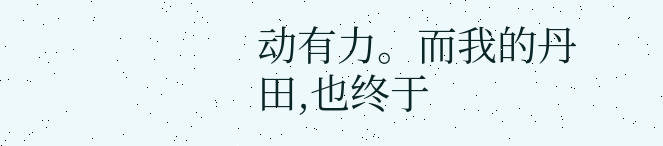动有力。而我的丹田,也终于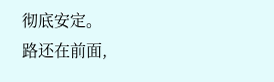彻底安定。
路还在前面,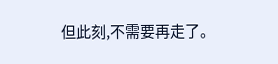但此刻,不需要再走了。